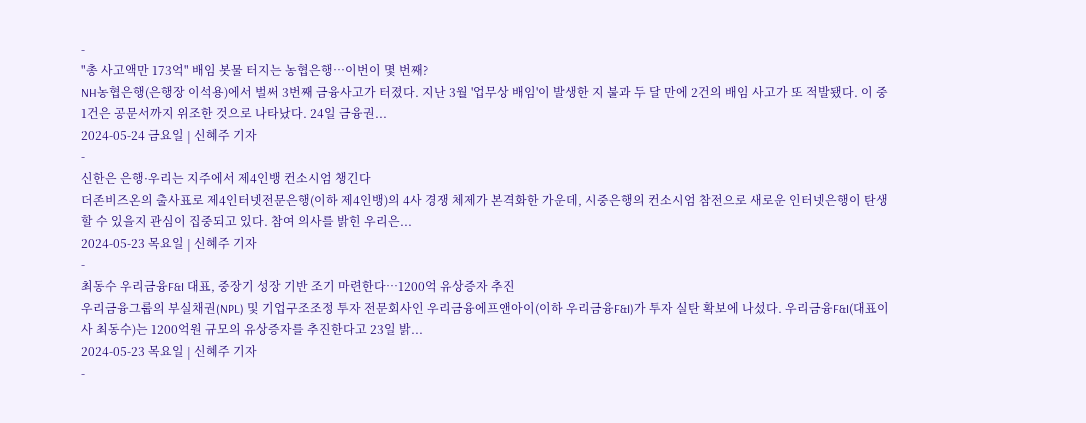-
"총 사고액만 173억" 배임 봇물 터지는 농협은행…이번이 몇 번째?
NH농협은행(은행장 이석용)에서 벌써 3번째 금융사고가 터졌다. 지난 3월 '업무상 배임'이 발생한 지 불과 두 달 만에 2건의 배임 사고가 또 적발됐다. 이 중 1건은 공문서까지 위조한 것으로 나타났다. 24일 금융권...
2024-05-24 금요일 | 신혜주 기자
-
신한은 은행·우리는 지주에서 제4인뱅 컨소시엄 챙긴다
더존비즈온의 출사표로 제4인터넷전문은행(이하 제4인뱅)의 4사 경쟁 체제가 본격화한 가운데, 시중은행의 컨소시엄 참전으로 새로운 인터넷은행이 탄생할 수 있을지 관심이 집중되고 있다. 참여 의사를 밝힌 우리은...
2024-05-23 목요일 | 신혜주 기자
-
최동수 우리금융F&I 대표, 중장기 성장 기반 조기 마련한다…1200억 유상증자 추진
우리금융그룹의 부실채권(NPL) 및 기업구조조정 투자 전문회사인 우리금융에프앤아이(이하 우리금융F&I)가 투자 실탄 확보에 나섰다. 우리금융F&I(대표이사 최동수)는 1200억원 규모의 유상증자를 추진한다고 23일 밝...
2024-05-23 목요일 | 신혜주 기자
-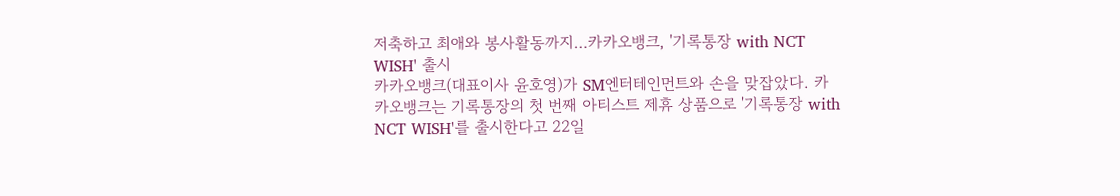저축하고 최애와 봉사활동까지…카카오뱅크, '기록통장 with NCT WISH' 출시
카카오뱅크(대표이사 윤호영)가 SM엔터테인먼트와 손을 맞잡았다. 카카오뱅크는 기록통장의 첫 번째 아티스트 제휴 상품으로 '기록통장 with NCT WISH'를 출시한다고 22일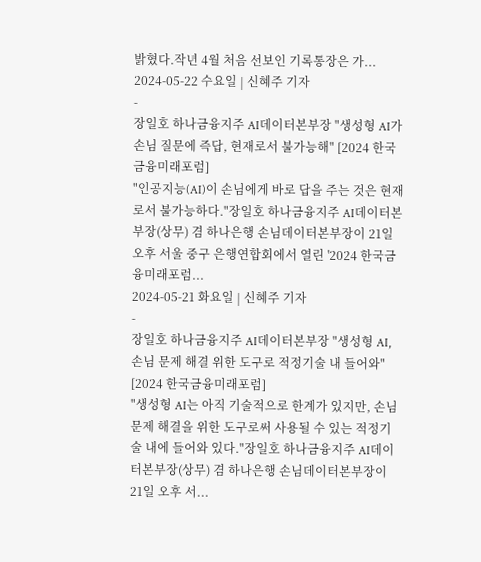밝혔다.작년 4월 처음 선보인 기록통장은 가...
2024-05-22 수요일 | 신혜주 기자
-
장일호 하나금융지주 AI데이터본부장 "생성형 AI가 손님 질문에 즉답, 현재로서 불가능해" [2024 한국금융미래포럼]
"인공지능(AI)이 손님에게 바로 답을 주는 것은 현재로서 불가능하다."장일호 하나금융지주 AI데이터본부장(상무) 겸 하나은행 손님데이터본부장이 21일 오후 서울 중구 은행연합회에서 열린 '2024 한국금융미래포럼...
2024-05-21 화요일 | 신혜주 기자
-
장일호 하나금융지주 AI데이터본부장 "생성형 AI, 손님 문제 해결 위한 도구로 적정기술 내 들어와" [2024 한국금융미래포럼]
"생성형 AI는 아직 기술적으로 한계가 있지만, 손님 문제 해결을 위한 도구로써 사용될 수 있는 적정기술 내에 들어와 있다."장일호 하나금융지주 AI데이터본부장(상무) 겸 하나은행 손님데이터본부장이 21일 오후 서...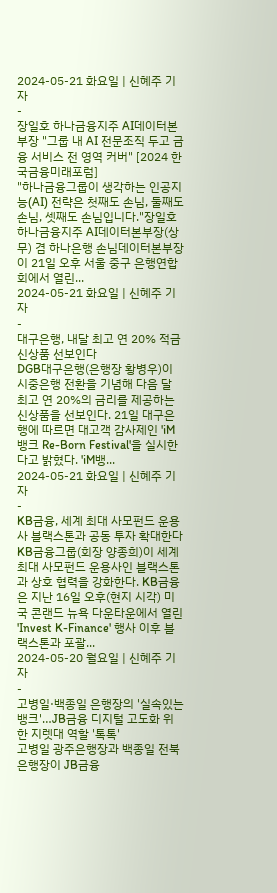2024-05-21 화요일 | 신혜주 기자
-
장일호 하나금융지주 AI데이터본부장 "그룹 내 AI 전문조직 두고 금융 서비스 전 영역 커버" [2024 한국금융미래포럼]
"하나금융그룹이 생각하는 인공지능(AI) 전략은 첫째도 손님, 둘째도 손님, 셋째도 손님입니다."장일호 하나금융지주 AI데이터본부장(상무) 겸 하나은행 손님데이터본부장이 21일 오후 서울 중구 은행연합회에서 열린...
2024-05-21 화요일 | 신혜주 기자
-
대구은행, 내달 최고 연 20% 적금 신상품 선보인다
DGB대구은행(은행장 황병우)이 시중은행 전환을 기념해 다음 달 최고 연 20%의 금리를 제공하는 신상품을 선보인다. 21일 대구은행에 따르면 대고객 감사제인 'iM뱅크 Re-Born Festival'을 실시한다고 밝혔다. 'iM뱅...
2024-05-21 화요일 | 신혜주 기자
-
KB금융, 세계 최대 사모펀드 운용사 블랙스톤과 공동 투자 확대한다
KB금융그룹(회장 양종희)이 세계 최대 사모펀드 운용사인 블랙스톤과 상호 협력을 강화한다. KB금융은 지난 16일 오후(현지 시각) 미국 콘랜드 뉴욕 다운타운에서 열린 'Invest K-Finance' 행사 이후 블랙스톤과 포괄...
2024-05-20 월요일 | 신혜주 기자
-
고병일·백종일 은행장의 '실속있는 뱅크'…JB금융 디지털 고도화 위한 지렛대 역할 '톡톡'
고병일 광주은행장과 백종일 전북은행장이 JB금융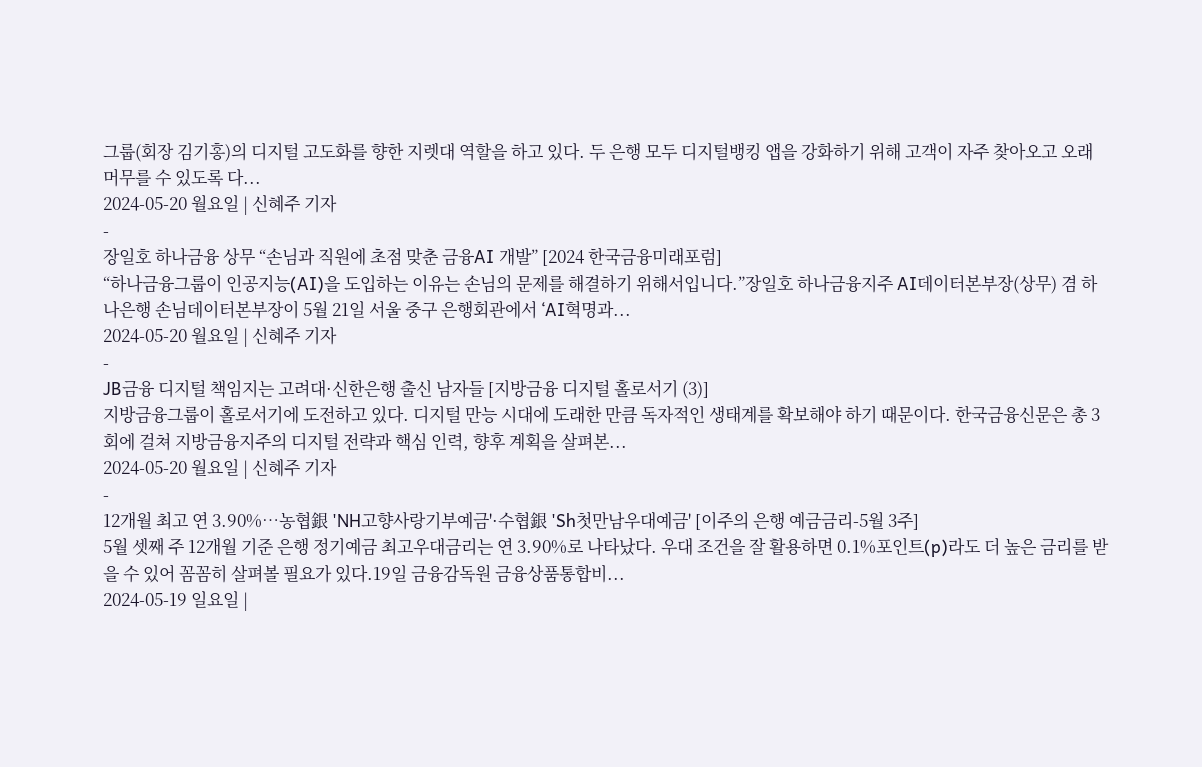그룹(회장 김기홍)의 디지털 고도화를 향한 지렛대 역할을 하고 있다. 두 은행 모두 디지털뱅킹 앱을 강화하기 위해 고객이 자주 찾아오고 오래 머무를 수 있도록 다...
2024-05-20 월요일 | 신혜주 기자
-
장일호 하나금융 상무 “손님과 직원에 초점 맞춘 금융AI 개발” [2024 한국금융미래포럼]
“하나금융그룹이 인공지능(AI)을 도입하는 이유는 손님의 문제를 해결하기 위해서입니다.”장일호 하나금융지주 AI데이터본부장(상무) 겸 하나은행 손님데이터본부장이 5월 21일 서울 중구 은행회관에서 ‘AI혁명과...
2024-05-20 월요일 | 신혜주 기자
-
JB금융 디지털 책임지는 고려대·신한은행 출신 남자들 [지방금융 디지털 홀로서기 (3)]
지방금융그룹이 홀로서기에 도전하고 있다. 디지털 만능 시대에 도래한 만큼 독자적인 생태계를 확보해야 하기 때문이다. 한국금융신문은 총 3회에 걸쳐 지방금융지주의 디지털 전략과 핵심 인력, 향후 계획을 살펴본...
2024-05-20 월요일 | 신혜주 기자
-
12개월 최고 연 3.90%…농협銀 'NH고향사랑기부예금'·수협銀 'Sh첫만남우대예금' [이주의 은행 예금금리-5월 3주]
5월 셋째 주 12개월 기준 은행 정기예금 최고우대금리는 연 3.90%로 나타났다. 우대 조건을 잘 활용하면 0.1%포인트(p)라도 더 높은 금리를 받을 수 있어 꼼꼼히 살펴볼 필요가 있다.19일 금융감독원 금융상품통합비...
2024-05-19 일요일 |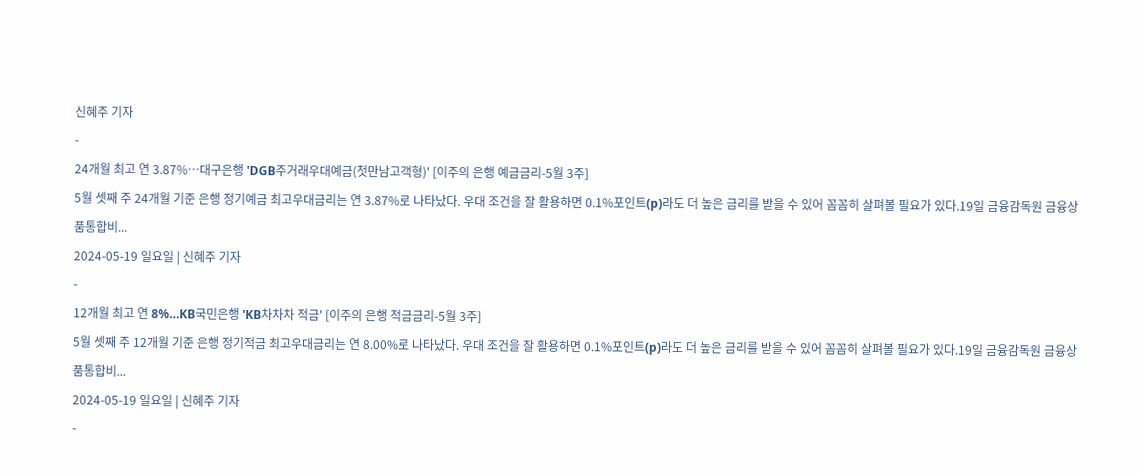신혜주 기자
-
24개월 최고 연 3.87%…대구은행 'DGB주거래우대예금(첫만남고객형)' [이주의 은행 예금금리-5월 3주]
5월 셋째 주 24개월 기준 은행 정기예금 최고우대금리는 연 3.87%로 나타났다. 우대 조건을 잘 활용하면 0.1%포인트(p)라도 더 높은 금리를 받을 수 있어 꼼꼼히 살펴볼 필요가 있다.19일 금융감독원 금융상품통합비...
2024-05-19 일요일 | 신혜주 기자
-
12개월 최고 연 8%…KB국민은행 'KB차차차 적금' [이주의 은행 적금금리-5월 3주]
5월 셋째 주 12개월 기준 은행 정기적금 최고우대금리는 연 8.00%로 나타났다. 우대 조건을 잘 활용하면 0.1%포인트(p)라도 더 높은 금리를 받을 수 있어 꼼꼼히 살펴볼 필요가 있다.19일 금융감독원 금융상품통합비...
2024-05-19 일요일 | 신혜주 기자
-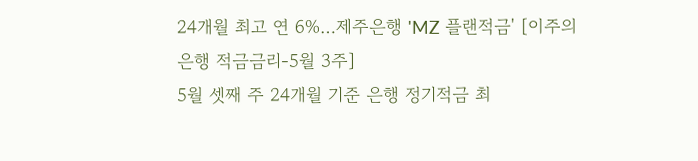24개월 최고 연 6%…제주은행 'MZ 플랜적금' [이주의 은행 적금금리-5월 3주]
5월 셋째 주 24개월 기준 은행 정기적금 최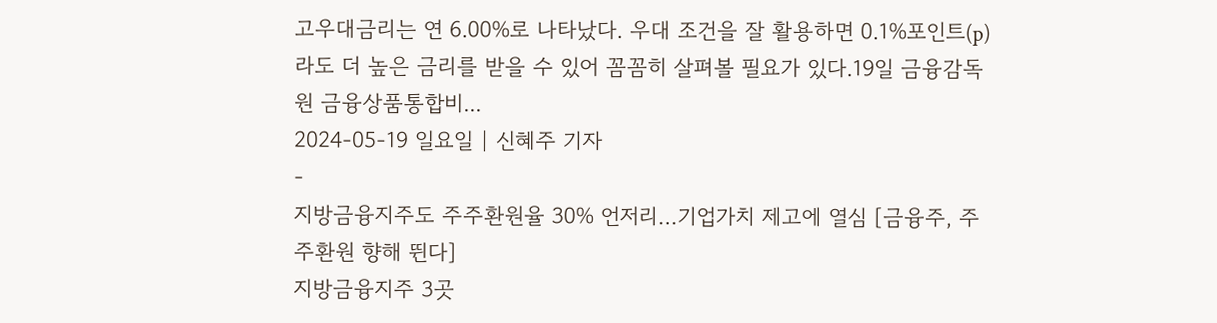고우대금리는 연 6.00%로 나타났다. 우대 조건을 잘 활용하면 0.1%포인트(p)라도 더 높은 금리를 받을 수 있어 꼼꼼히 살펴볼 필요가 있다.19일 금융감독원 금융상품통합비...
2024-05-19 일요일 | 신혜주 기자
-
지방금융지주도 주주환원율 30% 언저리…기업가치 제고에 열심 [금융주, 주주환원 향해 뛴다]
지방금융지주 3곳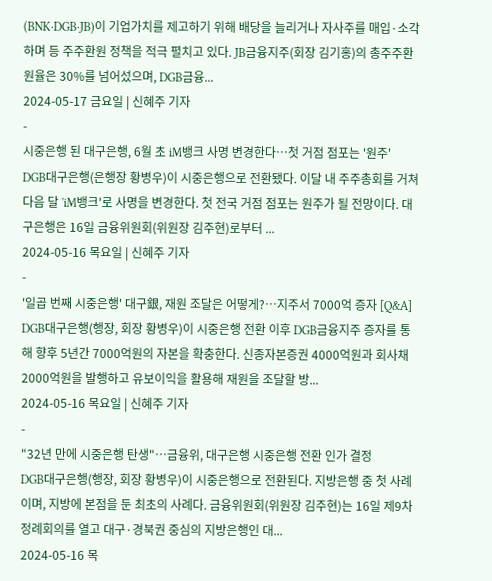(BNK·DGB·JB)이 기업가치를 제고하기 위해 배당을 늘리거나 자사주를 매입·소각하며 등 주주환원 정책을 적극 펼치고 있다. JB금융지주(회장 김기홍)의 총주주환원율은 30%를 넘어섰으며, DGB금융...
2024-05-17 금요일 | 신혜주 기자
-
시중은행 된 대구은행, 6월 초 iM뱅크 사명 변경한다…첫 거점 점포는 '원주'
DGB대구은행(은행장 황병우)이 시중은행으로 전환됐다. 이달 내 주주총회를 거쳐 다음 달 'iM뱅크'로 사명을 변경한다. 첫 전국 거점 점포는 원주가 될 전망이다. 대구은행은 16일 금융위원회(위원장 김주현)로부터 ...
2024-05-16 목요일 | 신혜주 기자
-
'일곱 번째 시중은행' 대구銀, 재원 조달은 어떻게?…지주서 7000억 증자 [Q&A]
DGB대구은행(행장, 회장 황병우)이 시중은행 전환 이후 DGB금융지주 증자를 통해 향후 5년간 7000억원의 자본을 확충한다. 신종자본증권 4000억원과 회사채 2000억원을 발행하고 유보이익을 활용해 재원을 조달할 방...
2024-05-16 목요일 | 신혜주 기자
-
"32년 만에 시중은행 탄생"…금융위, 대구은행 시중은행 전환 인가 결정
DGB대구은행(행장, 회장 황병우)이 시중은행으로 전환된다. 지방은행 중 첫 사례이며, 지방에 본점을 둔 최초의 사례다. 금융위원회(위원장 김주현)는 16일 제9차 정례회의를 열고 대구·경북권 중심의 지방은행인 대...
2024-05-16 목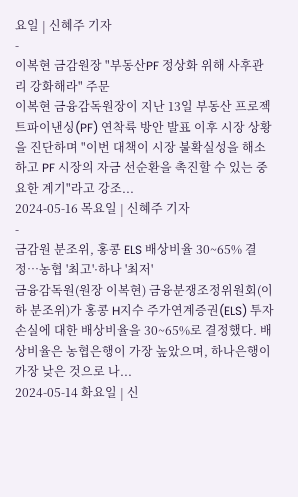요일 | 신혜주 기자
-
이복현 금감원장 "부동산PF 정상화 위해 사후관리 강화해라" 주문
이복현 금융감독원장이 지난 13일 부동산 프로젝트파이낸싱(PF) 연착륙 방안 발표 이후 시장 상황을 진단하며 "이번 대책이 시장 불확실성을 해소하고 PF 시장의 자금 선순환을 촉진할 수 있는 중요한 계기"라고 강조...
2024-05-16 목요일 | 신혜주 기자
-
금감원 분조위, 홍콩 ELS 배상비율 30~65% 결정…농협 '최고'·하나 '최저'
금융감독원(원장 이복현) 금융분쟁조정위원회(이하 분조위)가 홍콩 H지수 주가연계증권(ELS) 투자 손실에 대한 배상비율을 30~65%로 결정했다. 배상비율은 농협은행이 가장 높았으며, 하나은행이 가장 낮은 것으로 나...
2024-05-14 화요일 | 신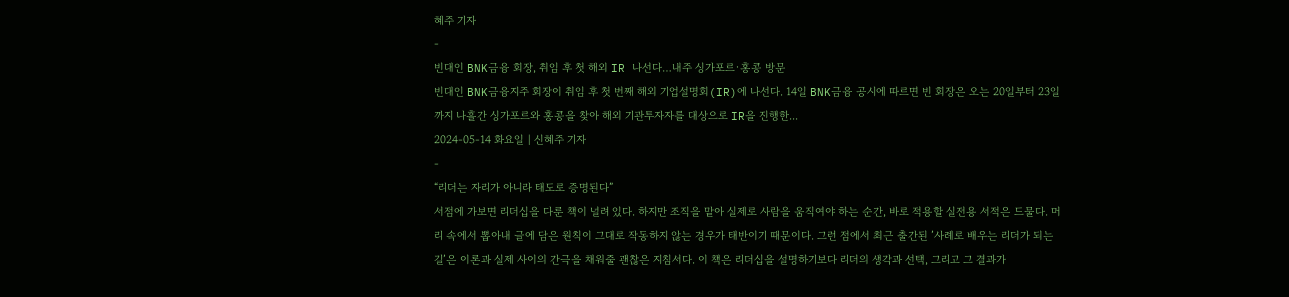혜주 기자
-
빈대인 BNK금융 회장, 취임 후 첫 해외 IR 나선다…내주 싱가포르·홍콩 방문
빈대인 BNK금융지주 회장이 취임 후 첫 번째 해외 기업설명회(IR)에 나선다. 14일 BNK금융 공시에 따르면 빈 회장은 오는 20일부터 23일까지 나흘간 싱가포르와 홍콩을 찾아 해외 기관투자자를 대상으로 IR을 진행한...
2024-05-14 화요일 | 신혜주 기자
-
“리더는 자리가 아니라 태도로 증명된다”
서점에 가보면 리더십을 다룬 책이 널려 있다. 하지만 조직을 맡아 실제로 사람을 움직여야 하는 순간, 바로 적용할 실전용 서적은 드물다. 머리 속에서 뽑아내 글에 담은 원칙이 그대로 작동하지 않는 경우가 태반이기 때문이다. 그런 점에서 최근 출간된 ’사례로 배우는 리더가 되는 길’은 이론과 실제 사이의 간극을 채워줄 괜찮은 지침서다. 이 책은 리더십을 설명하기보다 리더의 생각과 선택, 그리고 그 결과가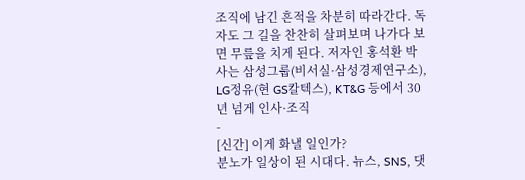조직에 남긴 흔적을 차분히 따라간다. 독자도 그 길을 찬찬히 살펴보며 나가다 보면 무릎을 치게 된다. 저자인 홍석환 박사는 삼성그룹(비서실·삼성경제연구소), LG정유(현 GS칼텍스), KT&G 등에서 30년 넘게 인사·조직
-
[신간] 이게 화낼 일인가?
분노가 일상이 된 시대다. 뉴스, SNS, 댓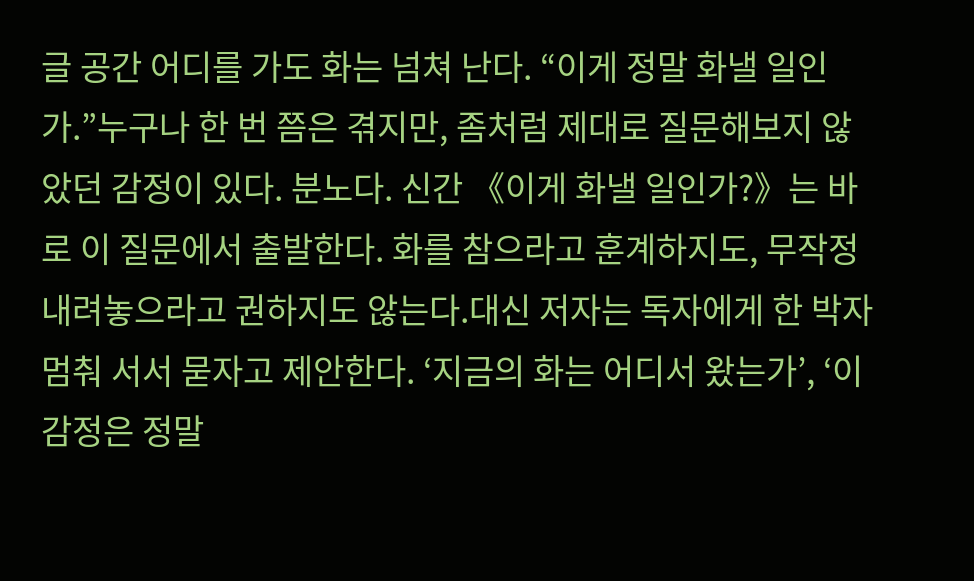글 공간 어디를 가도 화는 넘쳐 난다. “이게 정말 화낼 일인가.”누구나 한 번 쯤은 겪지만, 좀처럼 제대로 질문해보지 않았던 감정이 있다. 분노다. 신간 《이게 화낼 일인가?》는 바로 이 질문에서 출발한다. 화를 참으라고 훈계하지도, 무작정 내려놓으라고 권하지도 않는다.대신 저자는 독자에게 한 박자 멈춰 서서 묻자고 제안한다. ‘지금의 화는 어디서 왔는가’, ‘이 감정은 정말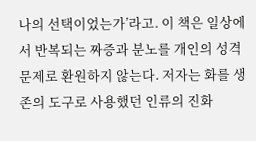나의 선택이었는가’라고. 이 책은 일상에서 반복되는 짜증과 분노를 개인의 성격 문제로 환원하지 않는다. 저자는 화를 생존의 도구로 사용했던 인류의 진화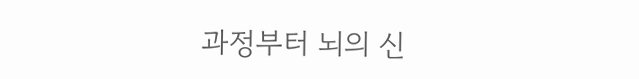과정부터 뇌의 신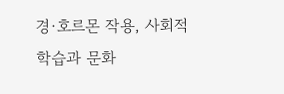경·호르몬 작용, 사회적 학습과 문화